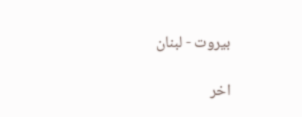بيروت - لبنان

اخر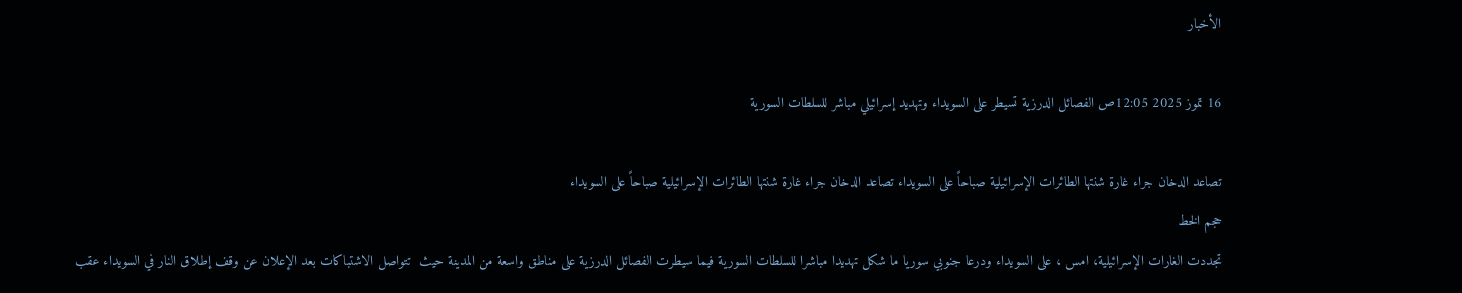الأخبار

16 تموز 2025 12:05ص الفصائل الدرزية تسيطر على السويداء وتهديد إسرائيلي مباشر للسلطات السورية

تصاعد الدخان جراء غارة شنتها الطائرات الإسرائيلية صباحاً على السويداء تصاعد الدخان جراء غارة شنتها الطائرات الإسرائيلية صباحاً على السويداء
حجم الخط
تجددت الغارات الإسرائيلية، امس ، على السويداء ودرعا جنوبي سوريا ما شكل تهديدا مباشرا للسلطات السورية فيما سيطرت الفصائل الدرزية على مناطق واسعة من المدينة حيث  تتواصل الاشتباكات بعد الإعلان عن وقف إطلاق النار في السويداء عقب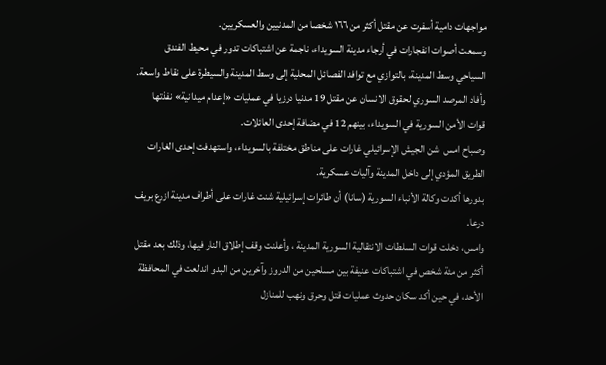مواجهات دامية أسفرت عن مقتل أكثر من ١٦٦ شخصا من المدنيين والعسكريين.
وسمعت أصوات انفجارات في أرجاء مدينة السويداء، ناجمة عن اشتباكات تدور في محيط الفندق السياحي وسط المدينة، بالتوازي مع توافد الفصائل المحلية إلى وسط المدينة والسيطرة على نقاط واسعة.
وأفاد المرصد السوري لحقوق الانسان عن مقتل 19 مدنيا درزيا في عمليات «إعدام ميدانية» نفذتها قوات الأمن السورية في السويداء، بينهم 12 في مضافة إحدى العائلات.
وصباح امس  شن الجيش الإسرائيلي غارات على مناطق مختلفة بالسويداء، واستهدفت إحدى الغارات الطريق المؤدي إلى داخل المدينة وآليات عسكرية.
بدورها أكدت وكالة الأنباء السورية (سانا) أن طائرات إسرائيلية شنت غارات على أطراف مدينة ازرع بريف درعا.
وامس، دخلت قوات السلطات الانتقالية السورية المدينة ، وأعلنت وقف إطلاق النار فيها، وذلك بعد مقتل أكثر من مئة شخص في اشتباكات عنيفة بين مسلحين من الدروز وآخرين من البدو اندلعت في المحافظة الأحد، في حين أكد سكان حدوث عمليات قتل وحرق ونهب للمنازل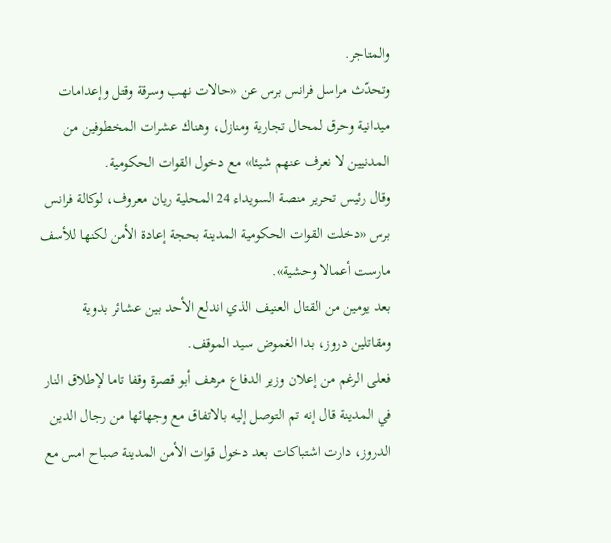والمتاجر.
وتحدّث مراسل فرانس برس عن «حالات نهب وسرقة وقتل وإعدامات ميدانية وحرق لمحال تجارية ومنازل، وهناك عشرات المخطوفين من المدنيين لا نعرف عنهم شيئا» مع دخول القوات الحكومية.
وقال رئيس تحرير منصة السويداء 24 المحلية ريان معروف، لوكالة فرانس برس «دخلت القوات الحكومية المدينة بحجة إعادة الأمن لكنها للأسف مارست أعمالا وحشية».
بعد يومين من القتال العنيف الذي اندلع الأحد بين عشائر بدوية ومقاتلين دروز، بدا الغموض سيد الموقف.
فعلى الرغم من إعلان وزير الدفاع مرهف أبو قصرة وقفا تاما لإطلاق النار في المدينة قال إنه تم التوصل إليه بالاتفاق مع وجهائها من رجال الدين الدروز، دارت اشتباكات بعد دخول قوات الأمن المدينة صباح امس مع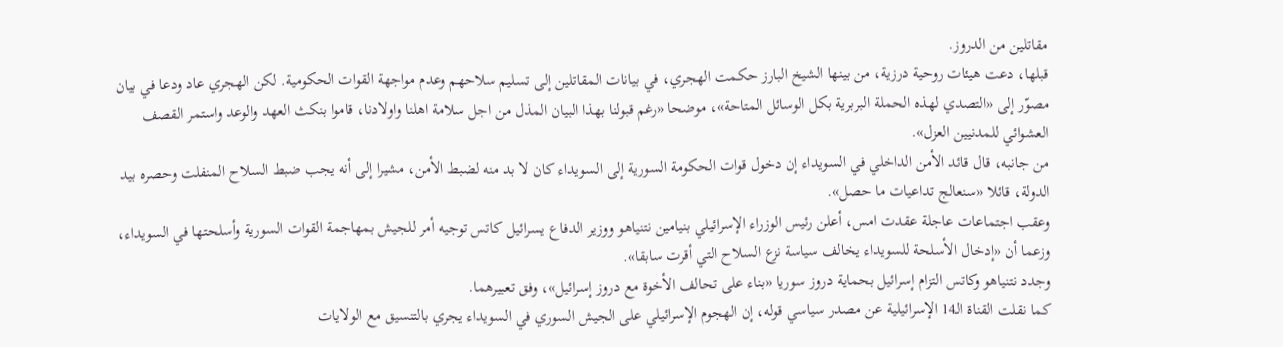مقاتلين من الدروز.
قبلها، دعت هيئات روحية درزية، من بينها الشيخ البارز حكمت الهجري، في بيانات المقاتلين إلى تسليم سلاحهم وعدم مواجهة القوات الحكومية. لكن الهجري عاد ودعا في بيان مصوّر إلى «التصدي لهذه الحملة البربرية بكل الوسائل المتاحة»، موضحا «رغم قبولنا بهذا البيان المذل من اجل سلامة اهلنا واولادنا، قاموا بنكث العهد والوعد واستمر القصف العشوائي للمدنيين العزل».
من جانبه، قال قائد الأمن الداخلي في السويداء إن دخول قوات الحكومة السورية إلى السويداء كان لا بد منه لضبط الأمن، مشيرا إلى أنه يجب ضبط السلاح المنفلت وحصره بيد الدولة، قائلا «سنعالج تداعيات ما حصل».
وعقب اجتماعات عاجلة عقدت امس، أعلن رئيس الوزراء الإسرائيلي بنيامين نتنياهو ووزير الدفاع يسرائيل كاتس توجيه أمر للجيش بمهاجمة القوات السورية وأسلحتها في السويداء، وزعما أن «إدخال الأسلحة للسويداء يخالف سياسة نزع السلاح التي أقرت سابقا».
وجدد نتنياهو وكاتس التزام إسرائيل بحماية دروز سوريا «بناء على تحالف الأخوة مع دروز إسرائيل»، وفق تعبيرهما.
كما نقلت القناة الـ14 الإسرائيلية عن مصدر سياسي قوله، إن الهجوم الإسرائيلي على الجيش السوري في السويداء يجري بالتنسيق مع الولايات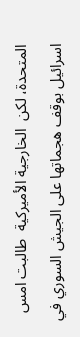المتحدة، لكن  الخارجية الأميركية  طالبت امس اسرائيل بوقف هجماتها على الجيش السوري في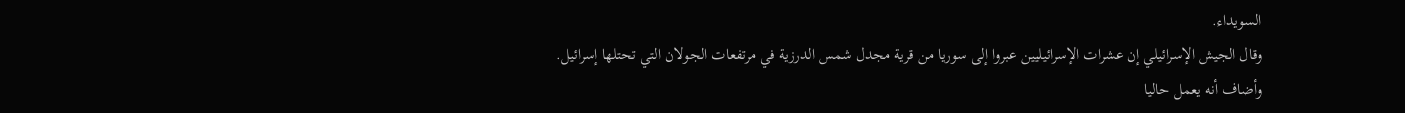السويداء.
وقال الجيش الإسرائيلي إن عشرات الإسرائيليين عبروا إلى سوريا من قرية مجدل شمس الدرزية في مرتفعات الجولان التي تحتلها إسرائيل.
وأضاف أنه يعمل حاليا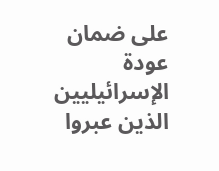على ضمان عودة الإسرائيليين الذين عبروا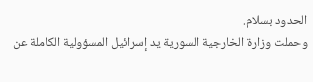الحدود بسلام.
وحملت وزارة الخارجية السورية يد إسرائيل المسؤولية الكاملة عن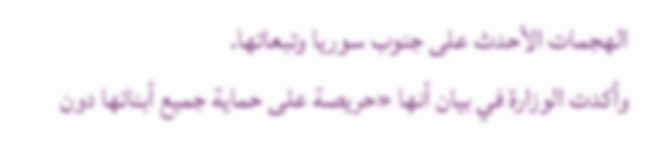الهجمات الأحدث على جنوب سوريا وتبعاتها.
وأكدت الوزارة في بيان أنها «حريصة على حماية جميع أبنائها دون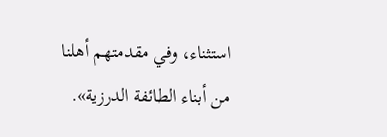استثناء، وفي مقدمتهم أهلنا من أبناء الطائفة الدرزية».